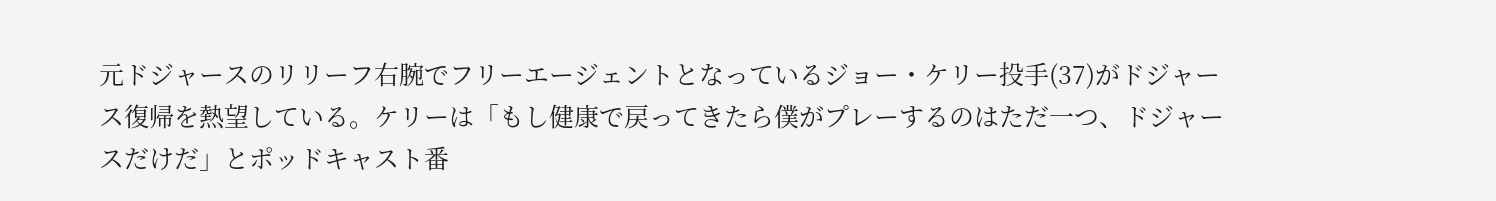元ドジャースのリリーフ右腕でフリーエージェントとなっているジョー・ケリー投手(37)がドジャース復帰を熱望している。ケリーは「もし健康で戻ってきたら僕がプレーするのはただ一つ、ドジャースだけだ」とポッドキャスト番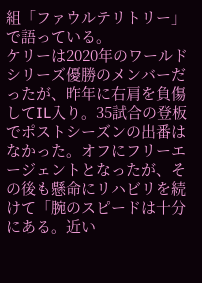組「ファウルテリトリー」で語っている。
ケリーは2020年のワールドシリーズ優勝のメンバーだったが、昨年に右肩を負傷してIL入り。35試合の登板でポストシーズンの出番はなかった。オフにフリーエージェントとなったが、その後も懸命にリハビリを続けて「腕のスピードは十分にある。近い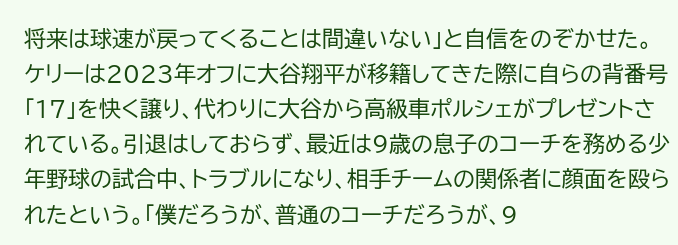将来は球速が戻ってくることは間違いない」と自信をのぞかせた。
ケリーは2023年オフに大谷翔平が移籍してきた際に自らの背番号「17」を快く譲り、代わりに大谷から高級車ポルシェがプレゼントされている。引退はしておらず、最近は9歳の息子のコーチを務める少年野球の試合中、トラブルになり、相手チームの関係者に顔面を殴られたという。「僕だろうが、普通のコーチだろうが、9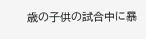歳の子供の試合中に暴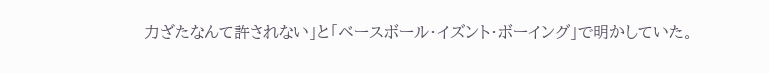力ざたなんて許されない」と「ベースボール・イズント・ボーイング」で明かしていた。